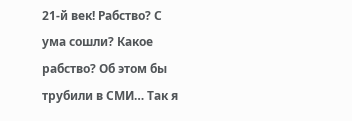21-й век! Рабство? С ума сошли? Какое рабство? Об этом бы трубили в СМИ… Так я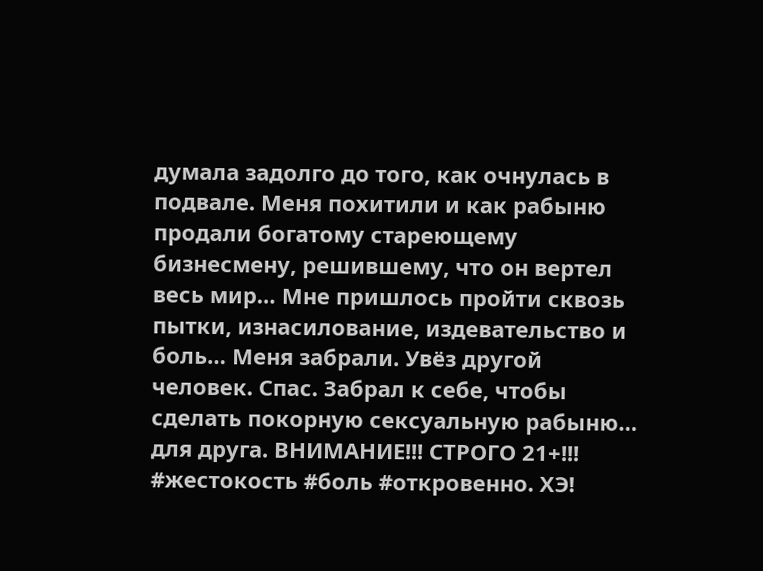думала задолго до того, как очнулась в подвале. Меня похитили и как рабыню продали богатому стареющему бизнесмену, решившему, что он вертел весь мир… Мне пришлось пройти сквозь пытки, изнасилование, издевательство и боль… Меня забрали. Увёз другой человек. Спас. Забрал к себе, чтобы сделать покорную сексуальную рабыню… для друга. ВНИМАНИЕ!!! СТРОГО 21+!!! #жестокость #боль #откровенно. ХЭ!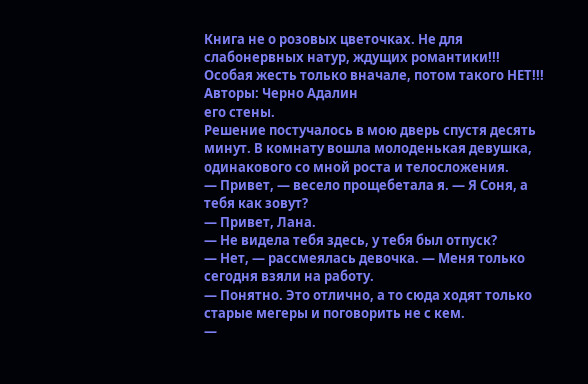Книга не о розовых цветочках. Не для слабонервных натур, ждущих романтики!!! Особая жесть только вначале, потом такого НЕТ!!!
Авторы: Черно Адалин
его стены.
Решение постучалось в мою дверь спустя десять минут. В комнату вошла молоденькая девушка, одинакового со мной роста и телосложения.
— Привет, — весело прощебетала я. — Я Соня, а тебя как зовут?
— Привет, Лана.
— Не видела тебя здесь, у тебя был отпуск?
— Нет, — рассмеялась девочка. — Меня только сегодня взяли на работу.
— Понятно. Это отлично, а то сюда ходят только старые мегеры и поговорить не с кем.
—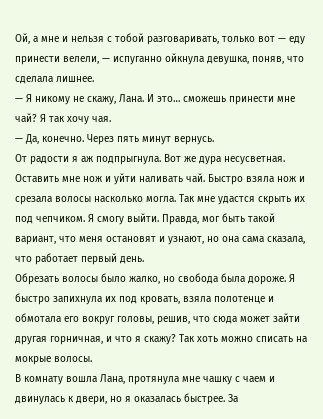Ой, а мне и нельзя с тобой разговаривать, только вот — еду принести велели, — испуганно ойкнула девушка, поняв, что сделала лишнее.
— Я никому не скажу, Лана. И это… сможешь принести мне чай? Я так хочу чая.
— Да, конечно. Через пять минут вернусь.
От радости я аж подпрыгнула. Вот же дура несусветная. Оставить мне нож и уйти наливать чай. Быстро взяла нож и срезала волосы насколько могла. Так мне удастся скрыть их под чепчиком. Я смогу выйти. Правда, мог быть такой вариант, что меня остановят и узнают, но она сама сказала, что работает первый день.
Обрезать волосы было жалко, но свобода была дороже. Я быстро запихнула их под кровать, взяла полотенце и обмотала его вокруг головы, решив, что сюда может зайти другая горничная, и что я скажу? Так хоть можно списать на мокрые волосы.
В комнату вошла Лана, протянула мне чашку с чаем и двинулась к двери, но я оказалась быстрее. За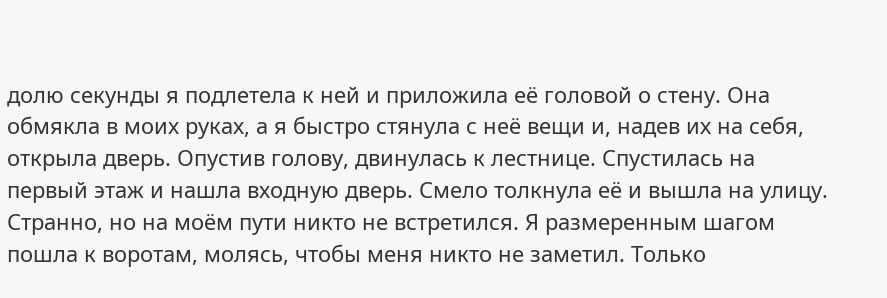долю секунды я подлетела к ней и приложила её головой о стену. Она обмякла в моих руках, а я быстро стянула с неё вещи и, надев их на себя, открыла дверь. Опустив голову, двинулась к лестнице. Спустилась на первый этаж и нашла входную дверь. Смело толкнула её и вышла на улицу. Странно, но на моём пути никто не встретился. Я размеренным шагом пошла к воротам, молясь, чтобы меня никто не заметил. Только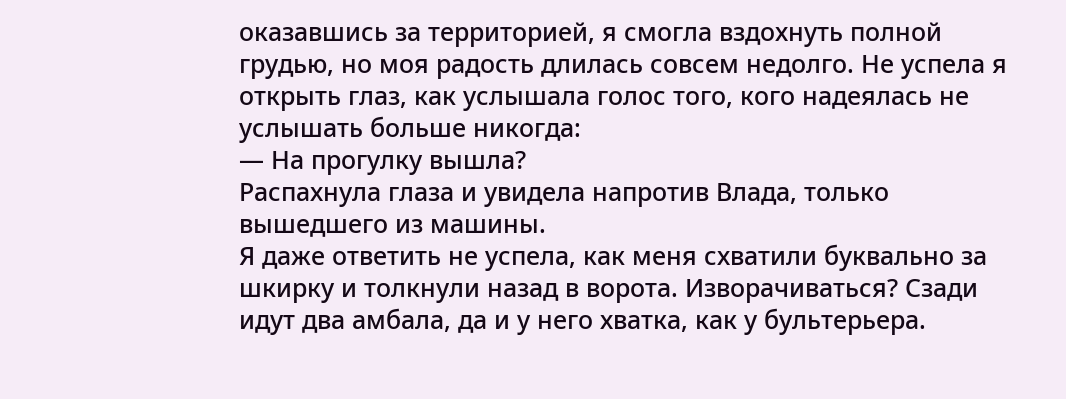оказавшись за территорией, я смогла вздохнуть полной грудью, но моя радость длилась совсем недолго. Не успела я открыть глаз, как услышала голос того, кого надеялась не услышать больше никогда:
— На прогулку вышла?
Распахнула глаза и увидела напротив Влада, только вышедшего из машины.
Я даже ответить не успела, как меня схватили буквально за шкирку и толкнули назад в ворота. Изворачиваться? Сзади идут два амбала, да и у него хватка, как у бультерьера.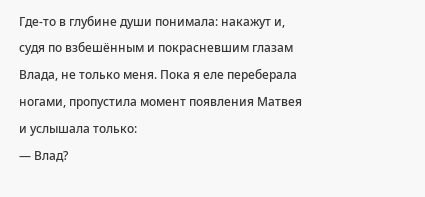Где-то в глубине души понимала: накажут и, судя по взбешённым и покрасневшим глазам Влада, не только меня. Пока я еле переберала ногами, пропустила момент появления Матвея и услышала только:
— Влад?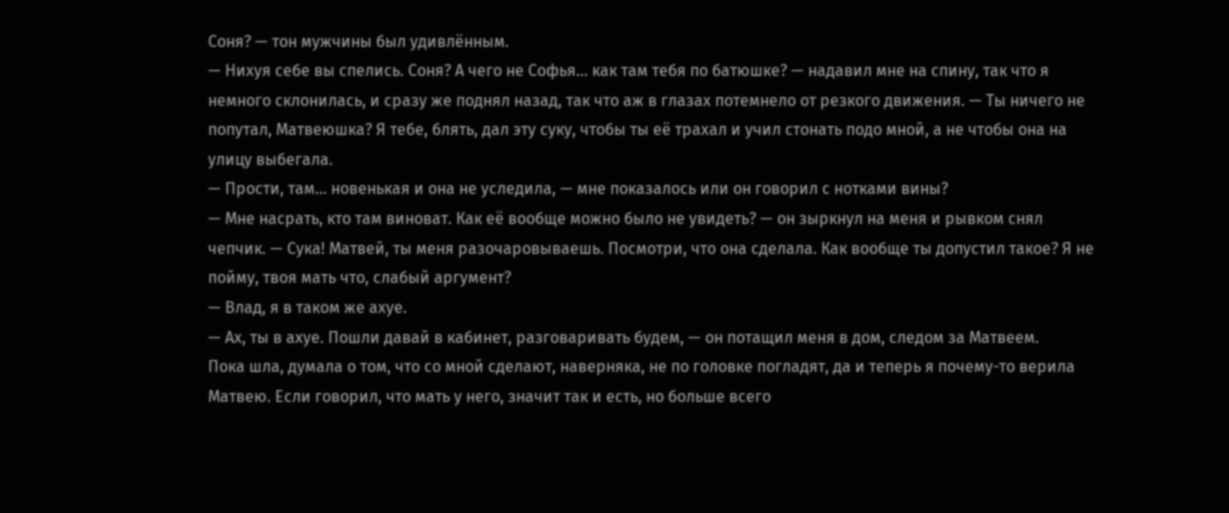Соня? — тон мужчины был удивлённым.
— Нихуя себе вы спелись. Соня? А чего не Софья… как там тебя по батюшке? — надавил мне на спину, так что я немного склонилась, и сразу же поднял назад, так что аж в глазах потемнело от резкого движения. — Ты ничего не попутал, Матвеюшка? Я тебе, блять, дал эту суку, чтобы ты её трахал и учил стонать подо мной, а не чтобы она на улицу выбегала.
— Прости, там… новенькая и она не уследила, — мне показалось или он говорил с нотками вины?
— Мне насрать, кто там виноват. Как её вообще можно было не увидеть? — он зыркнул на меня и рывком снял чепчик. — Сука! Матвей, ты меня разочаровываешь. Посмотри, что она сделала. Как вообще ты допустил такое? Я не пойму, твоя мать что, слабый аргумент?
— Влад, я в таком же ахуе.
— Ах, ты в ахуе. Пошли давай в кабинет, разговаривать будем, — он потащил меня в дом, следом за Матвеем.
Пока шла, думала о том, что со мной сделают, наверняка, не по головке погладят, да и теперь я почему-то верила Матвею. Если говорил, что мать у него, значит так и есть, но больше всего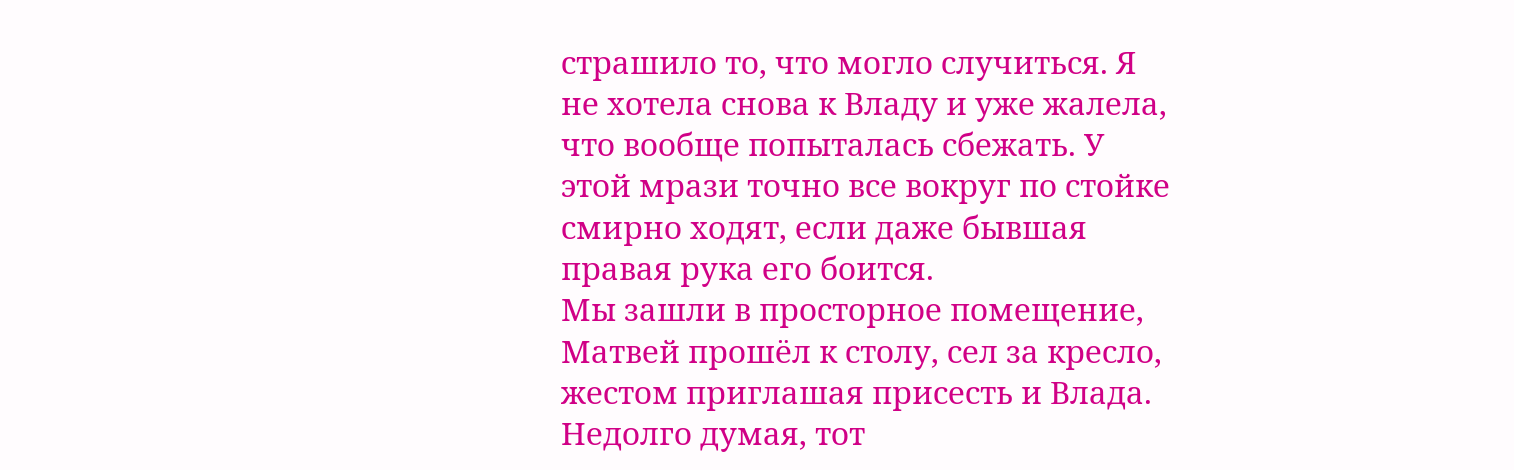страшило то, что могло случиться. Я не хотела снова к Владу и уже жалела, что вообще попыталась сбежать. У этой мрази точно все вокруг по стойке смирно ходят, если даже бывшая правая рука его боится.
Мы зашли в просторное помещение, Матвей прошёл к столу, сел за кресло, жестом приглашая присесть и Влада. Недолго думая, тот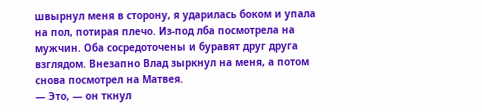швырнул меня в сторону, я ударилась боком и упала на пол, потирая плечо. Из-под лба посмотрела на мужчин. Оба сосредоточены и буравят друг друга взглядом. Внезапно Влад зыркнул на меня, а потом снова посмотрел на Матвея.
— Это, — он ткнул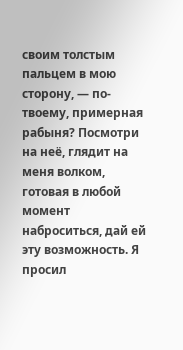своим толстым пальцем в мою сторону, — по-твоему, примерная рабыня? Посмотри на неё, глядит на меня волком, готовая в любой момент наброситься, дай ей эту возможность. Я просил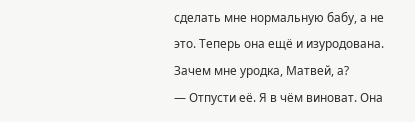сделать мне нормальную бабу, а не это. Теперь она ещё и изуродована. Зачем мне уродка, Матвей, а?
— Отпусти её. Я в чём виноват. Она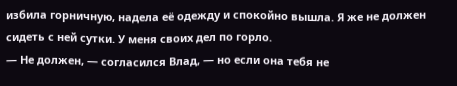избила горничную, надела её одежду и спокойно вышла. Я же не должен сидеть с ней сутки. У меня своих дел по горло.
— Не должен, — согласился Влад, — но если она тебя не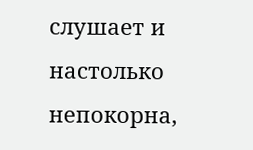слушает и настолько непокорна,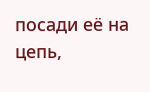посади её на цепь,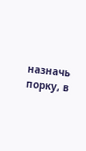назначь порку, в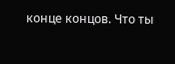конце концов. Что ты